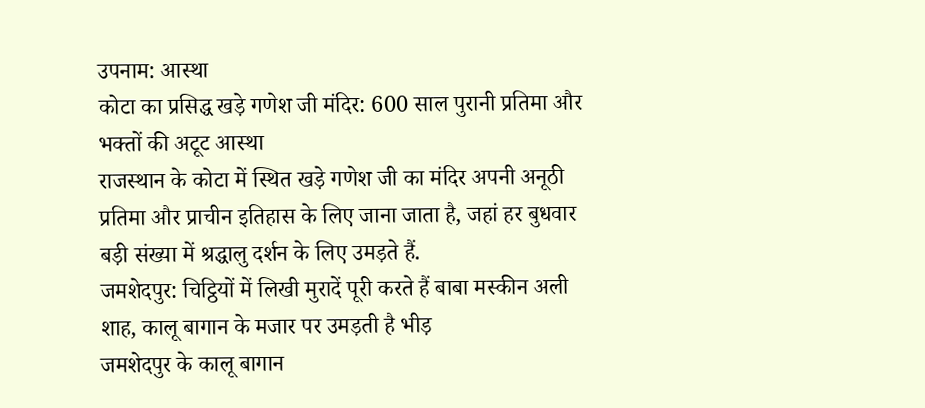उपनाम: आस्था
कोटा का प्रसिद्ध खड़े गणेश जी मंदिर: 600 साल पुरानी प्रतिमा और भक्तों की अटूट आस्था
राजस्थान के कोटा में स्थित खड़े गणेश जी का मंदिर अपनी अनूठी प्रतिमा और प्राचीन इतिहास के लिए जाना जाता है, जहां हर बुधवार बड़ी संख्या में श्रद्धालु दर्शन के लिए उमड़ते हैं.
जमशेदपुर: चिट्ठियों में लिखी मुरादें पूरी करते हैं बाबा मस्कीन अली शाह, कालू बागान के मजार पर उमड़ती है भीड़
जमशेदपुर के कालू बागान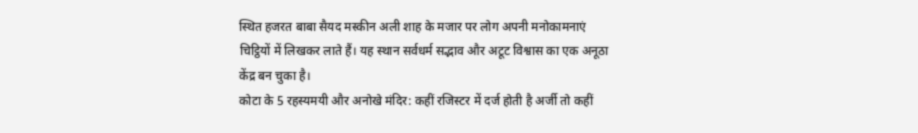स्थित हजरत बाबा सैयद मस्कीन अली शाह के मजार पर लोग अपनी मनोकामनाएं चिट्ठियों में लिखकर लाते हैं। यह स्थान सर्वधर्म सद्भाव और अटूट विश्वास का एक अनूठा केंद्र बन चुका है।
कोटा के 5 रहस्यमयी और अनोखे मंदिर: कहीं रजिस्टर में दर्ज होती है अर्जी तो कहीं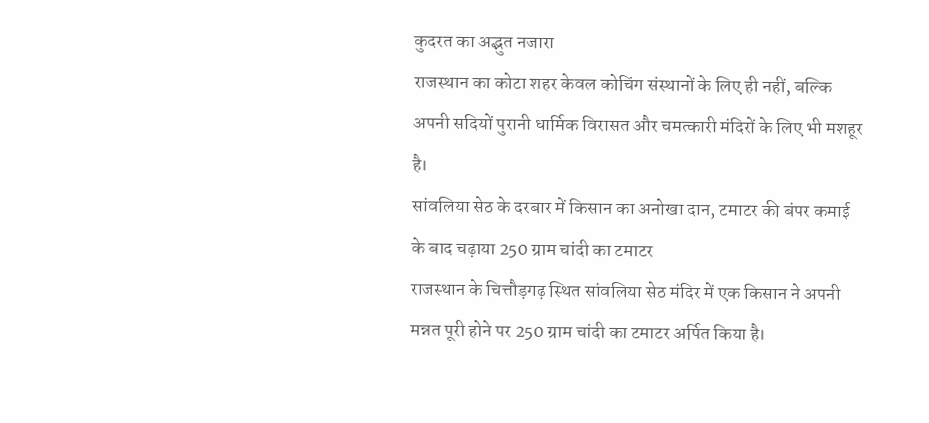कुदरत का अद्भुत नजारा
राजस्थान का कोटा शहर केवल कोचिंग संस्थानों के लिए ही नहीं, बल्कि अपनी सदियों पुरानी धार्मिक विरासत और चमत्कारी मंदिरों के लिए भी मशहूर है।
सांवलिया सेठ के दरबार में किसान का अनोखा दान, टमाटर की बंपर कमाई के बाद चढ़ाया 250 ग्राम चांदी का टमाटर
राजस्थान के चित्तौड़गढ़ स्थित सांवलिया सेठ मंदिर में एक किसान ने अपनी मन्नत पूरी होने पर 250 ग्राम चांदी का टमाटर अर्पित किया है।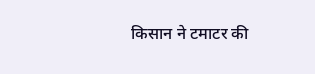किसान ने टमाटर की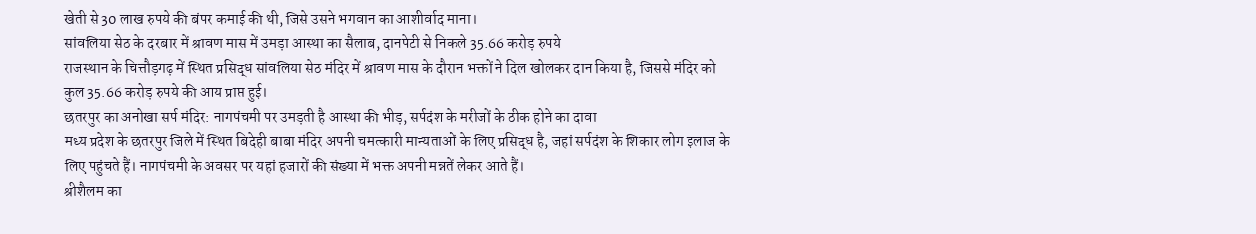खेती से 30 लाख रुपये की बंपर कमाई की थी, जिसे उसने भगवान का आशीर्वाद माना।
सांवलिया सेठ के दरबार में श्रावण मास में उमड़ा आस्था का सैलाब, दानपेटी से निकले 35.66 करोड़ रुपये
राजस्थान के चित्तौड़गढ़ में स्थित प्रसिद्ध सांवलिया सेठ मंदिर में श्रावण मास के दौरान भक्तों ने दिल खोलकर दान किया है, जिससे मंदिर को कुल 35.66 करोड़ रुपये की आय प्राप्त हुई।
छतरपुर का अनोखा सर्प मंदिर: नागपंचमी पर उमड़ती है आस्था की भीड़, सर्पदंश के मरीजों के ठीक होने का दावा
मध्य प्रदेश के छतरपुर जिले में स्थित बिदेही बाबा मंदिर अपनी चमत्कारी मान्यताओं के लिए प्रसिद्ध है, जहां सर्पदंश के शिकार लोग इलाज के लिए पहुंचते हैं। नागपंचमी के अवसर पर यहां हजारों की संख्या में भक्त अपनी मन्नतें लेकर आते हैं।
श्रीशैलम का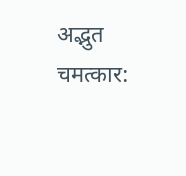अद्भुत चमत्कार: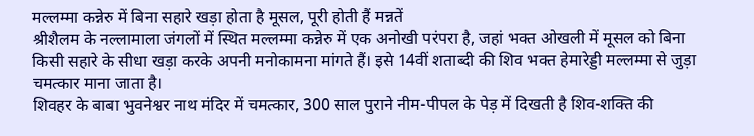मल्लम्मा कन्नेरु में बिना सहारे खड़ा होता है मूसल, पूरी होती हैं मन्नतें
श्रीशैलम के नल्लामाला जंगलों में स्थित मल्लम्मा कन्नेरु में एक अनोखी परंपरा है, जहां भक्त ओखली में मूसल को बिना किसी सहारे के सीधा खड़ा करके अपनी मनोकामना मांगते हैं। इसे 14वीं शताब्दी की शिव भक्त हेमारेड्डी मल्लम्मा से जुड़ा चमत्कार माना जाता है।
शिवहर के बाबा भुवनेश्वर नाथ मंदिर में चमत्कार, 300 साल पुराने नीम-पीपल के पेड़ में दिखती है शिव-शक्ति की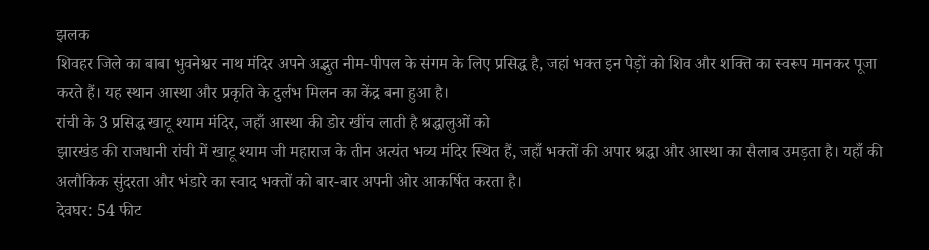झलक
शिवहर जिले का बाबा भुवनेश्वर नाथ मंदिर अपने अद्भुत नीम-पीपल के संगम के लिए प्रसिद्ध है, जहां भक्त इन पेड़ों को शिव और शक्ति का स्वरूप मानकर पूजा करते हैं। यह स्थान आस्था और प्रकृति के दुर्लभ मिलन का केंद्र बना हुआ है।
रांची के 3 प्रसिद्ध खाटू श्याम मंदिर, जहाँ आस्था की डोर खींच लाती है श्रद्धालुओं को
झारखंड की राजधानी रांची में खाटू श्याम जी महाराज के तीन अत्यंत भव्य मंदिर स्थित हैं, जहाँ भक्तों की अपार श्रद्धा और आस्था का सैलाब उमड़ता है। यहाँ की अलौकिक सुंदरता और भंडारे का स्वाद भक्तों को बार-बार अपनी ओर आकर्षित करता है।
देवघर: 54 फीट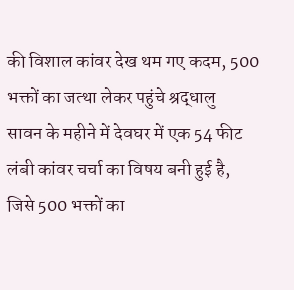की विशाल कांवर देख थम गए कदम, 500 भक्तों का जत्था लेकर पहुंचे श्रद्धालु
सावन के महीने में देवघर में एक 54 फीट लंबी कांवर चर्चा का विषय बनी हुई है, जिसे 500 भक्तों का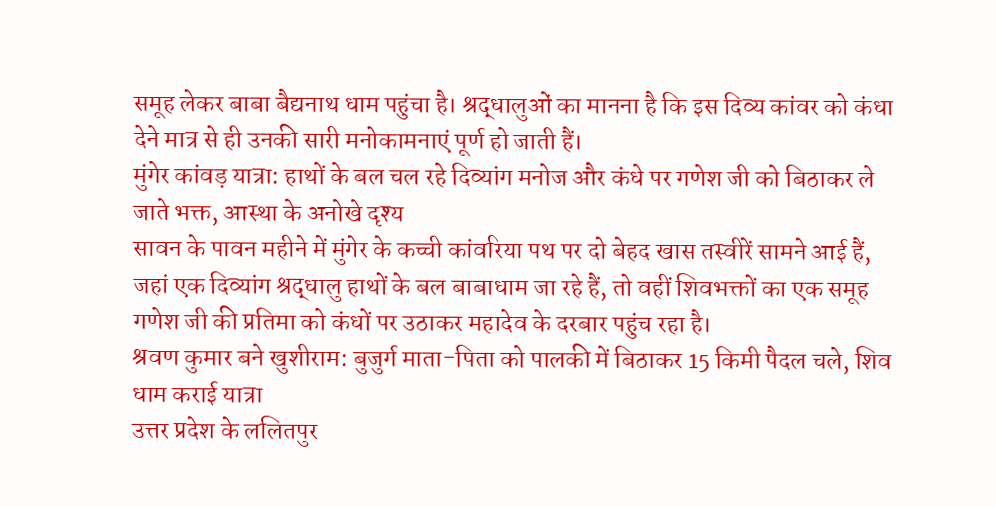समूह लेकर बाबा बैद्यनाथ धाम पहुंचा है। श्रद्धालुओं का मानना है कि इस दिव्य कांवर को कंधा देने मात्र से ही उनकी सारी मनोकामनाएं पूर्ण हो जाती हैं।
मुंगेर कांवड़ यात्रा: हाथों के बल चल रहे दिव्यांग मनोज और कंधे पर गणेश जी को बिठाकर ले जाते भक्त, आस्था के अनोखे दृश्य
सावन के पावन महीने में मुंगेर के कच्ची कांवरिया पथ पर दो बेहद खास तस्वीरें सामने आई हैं, जहां एक दिव्यांग श्रद्धालु हाथों के बल बाबाधाम जा रहे हैं, तो वहीं शिवभक्तों का एक समूह गणेश जी की प्रतिमा को कंधों पर उठाकर महादेव के दरबार पहुंच रहा है।
श्रवण कुमार बने खुशीराम: बुजुर्ग माता-पिता को पालकी में बिठाकर 15 किमी पैदल चले, शिव धाम कराई यात्रा
उत्तर प्रदेश के ललितपुर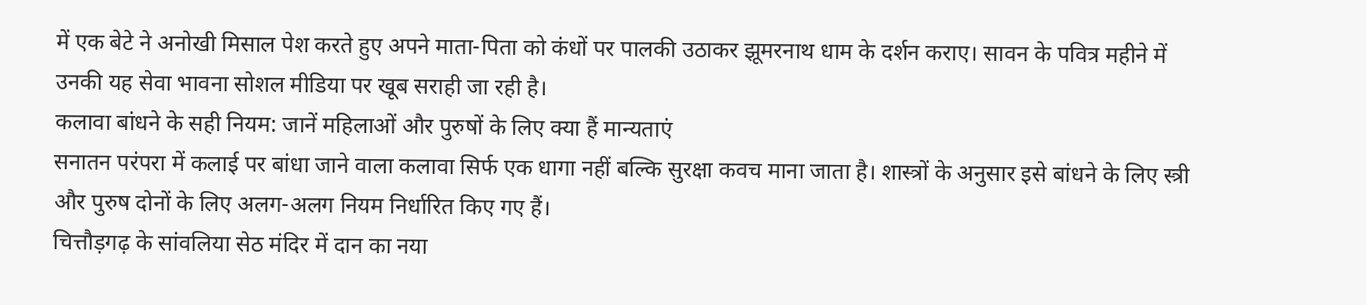में एक बेटे ने अनोखी मिसाल पेश करते हुए अपने माता-पिता को कंधों पर पालकी उठाकर झूमरनाथ धाम के दर्शन कराए। सावन के पवित्र महीने में उनकी यह सेवा भावना सोशल मीडिया पर खूब सराही जा रही है।
कलावा बांधने के सही नियम: जानें महिलाओं और पुरुषों के लिए क्या हैं मान्यताएं
सनातन परंपरा में कलाई पर बांधा जाने वाला कलावा सिर्फ एक धागा नहीं बल्कि सुरक्षा कवच माना जाता है। शास्त्रों के अनुसार इसे बांधने के लिए स्त्री और पुरुष दोनों के लिए अलग-अलग नियम निर्धारित किए गए हैं।
चित्तौड़गढ़ के सांवलिया सेठ मंदिर में दान का नया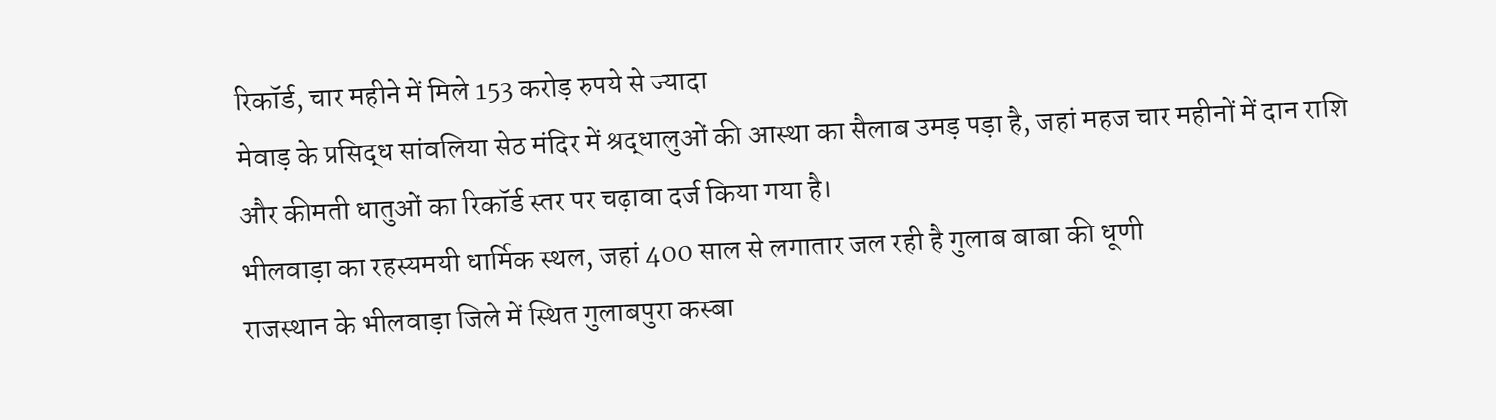रिकॉर्ड, चार महीने में मिले 153 करोड़ रुपये से ज्यादा
मेवाड़ के प्रसिद्ध सांवलिया सेठ मंदिर में श्रद्धालुओं की आस्था का सैलाब उमड़ पड़ा है, जहां महज चार महीनों में दान राशि और कीमती धातुओं का रिकॉर्ड स्तर पर चढ़ावा दर्ज किया गया है।
भीलवाड़ा का रहस्यमयी धार्मिक स्थल, जहां 400 साल से लगातार जल रही है गुलाब बाबा की धूणी
राजस्थान के भीलवाड़ा जिले में स्थित गुलाबपुरा कस्बा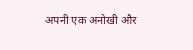अपनी एक अनोखी और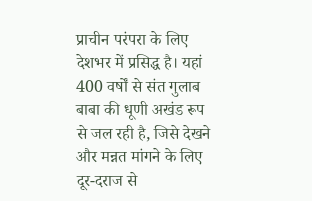प्राचीन परंपरा के लिए देशभर में प्रसिद्ध है। यहां 400 वर्षों से संत गुलाब बाबा की धूणी अखंड रूप से जल रही है, जिसे देखने और मन्नत मांगने के लिए दूर-दराज से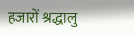हजारों श्रद्धालु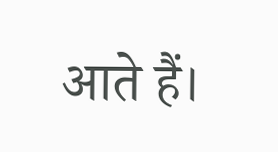आते हैं।